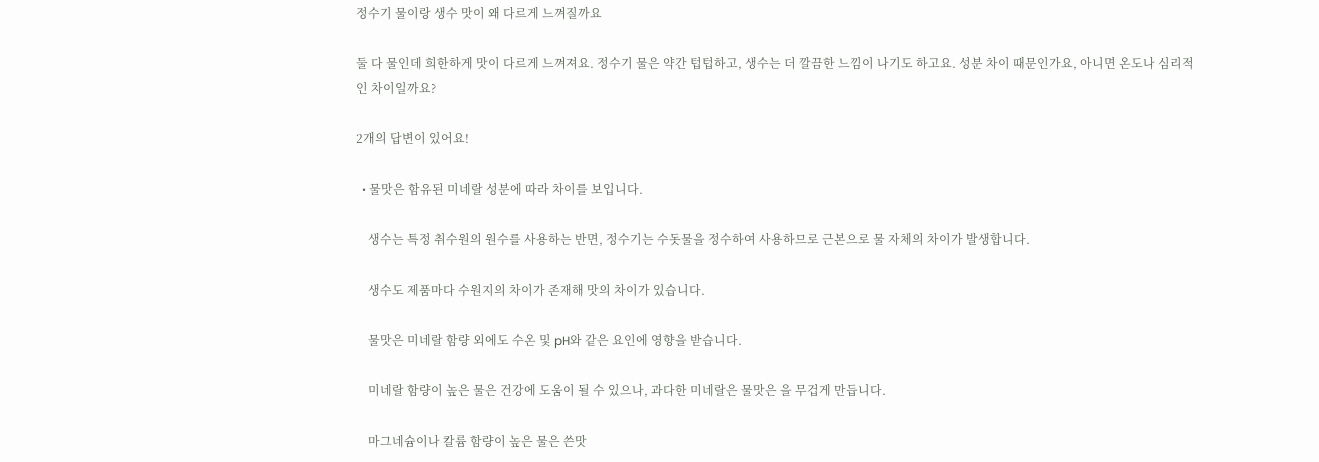정수기 물이랑 생수 맛이 왜 다르게 느껴질까요

둘 다 물인데 희한하게 맛이 다르게 느껴져요. 정수기 물은 약간 텁텁하고, 생수는 더 깔끔한 느낌이 나기도 하고요. 성분 차이 때문인가요, 아니면 온도나 심리적인 차이일까요?

2개의 답변이 있어요!

  • 물맛은 함유된 미네랄 성분에 따라 차이를 보입니다.

    생수는 특정 취수원의 원수를 사용하는 반면, 정수기는 수돗물을 정수하여 사용하므로 근본으로 물 자체의 차이가 발생합니다.

    생수도 제품마다 수원지의 차이가 존재해 맛의 차이가 있습니다.

    물맛은 미네랄 함량 외에도 수온 및 pH와 같은 요인에 영향을 받습니다.

    미네랄 함량이 높은 물은 건강에 도움이 될 수 있으나, 과다한 미네랄은 물맛은 을 무겁게 만듭니다.

    마그네슘이나 칼륨 함량이 높은 물은 쓴맛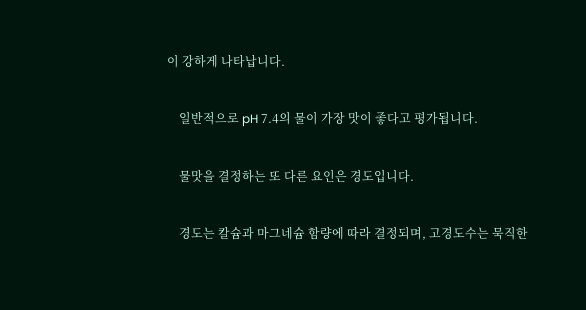이 강하게 나타납니다.

    일반적으로 pH 7.4의 물이 가장 맛이 좋다고 평가됩니다.

    물맛을 결정하는 또 다른 요인은 경도입니다.

    경도는 칼슘과 마그네슘 함량에 따라 결정되며, 고경도수는 묵직한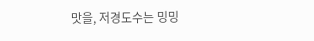맛을, 저경도수는 밍밍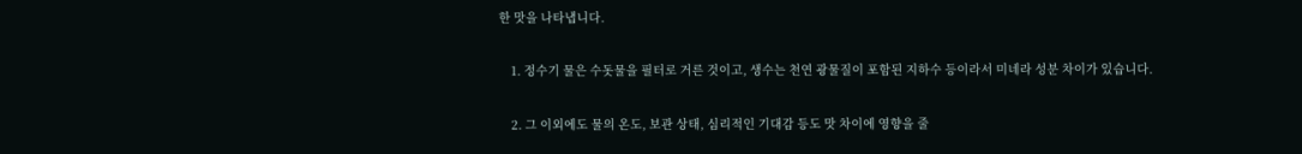한 맛을 나타냅니다.

    1. 정수기 물은 수돗물을 필터로 거른 것이고, 생수는 천연 광물질이 포함된 지하수 등이라서 미네라 성분 차이가 있습니다.

    2. 그 이외에도 물의 온도, 보관 상태, 심리적인 기대감 등도 맛 차이에 영향을 줄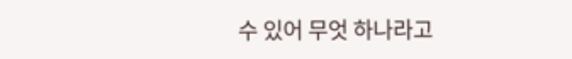수 있어 무엇 하나라고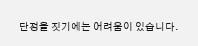단정을 짓기에는 어려움이 있습니다.